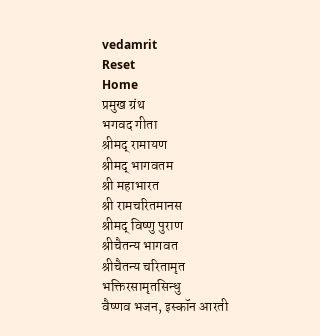vedamrit
Reset
Home
प्रमुख ग्रंथ
भगवद गीता
श्रीमद् रामायण
श्रीमद् भागवतम
श्री महाभारत
श्री रामचरितमानस
श्रीमद् विष्णु पुराण
श्रीचैतन्य भागवत
श्रीचैतन्य चरितामृत
भक्तिरसामृतसिन्धु
वैष्णव भजन, इस्कॉन आरती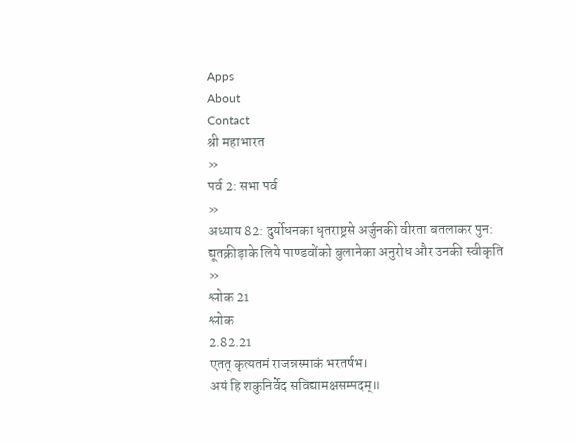Apps
About
Contact
श्री महाभारत
»
पर्व 2: सभा पर्व
»
अध्याय 82: दुर्योधनका धृतराष्ट्रसे अर्जुनकी वीरता बतलाकर पुन: द्यूतक्रीड़ाके लिये पाण्डवोंको बुलानेका अनुरोध और उनकी स्वीकृति
»
श्लोक 21
श्लोक
2.82.21
एतत् कृत्यतमं राजन्नस्माकं भरतर्षभ।
अयं हि शकुनिर्वेद सविद्यामक्षसम्पदम्॥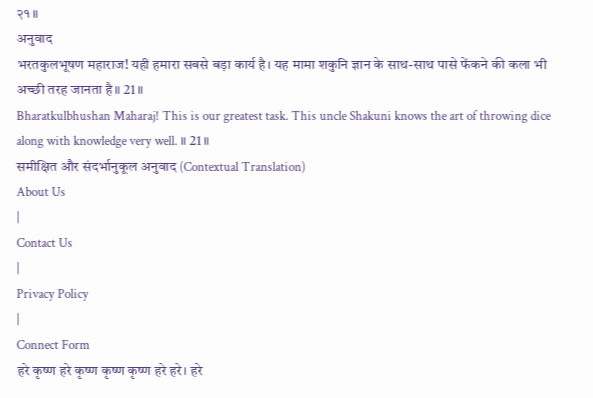२१॥
अनुवाद
भरतकुलभूषण महाराज! यही हमारा सबसे बड़ा कार्य है। यह मामा शकुनि ज्ञान के साथ-साथ पासे फेंकने की कला भी अच्छी तरह जानता है॥ 21॥
Bharatkulbhushan Maharaj! This is our greatest task. This uncle Shakuni knows the art of throwing dice along with knowledge very well. ॥ 21॥
समीक्षित और संदर्भानुकूल अनुवाद (Contextual Translation)
About Us
|
Contact Us
|
Privacy Policy
|
Connect Form
हरे कृष्ण हरे कृष्ण कृष्ण कृष्ण हरे हरे। हरे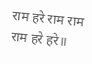राम हरे राम राम राम हरे हरे॥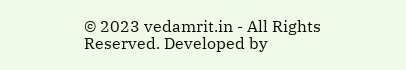© 2023 vedamrit.in - All Rights Reserved. Developed by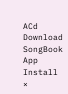ACd
Download SongBook App
Install
×